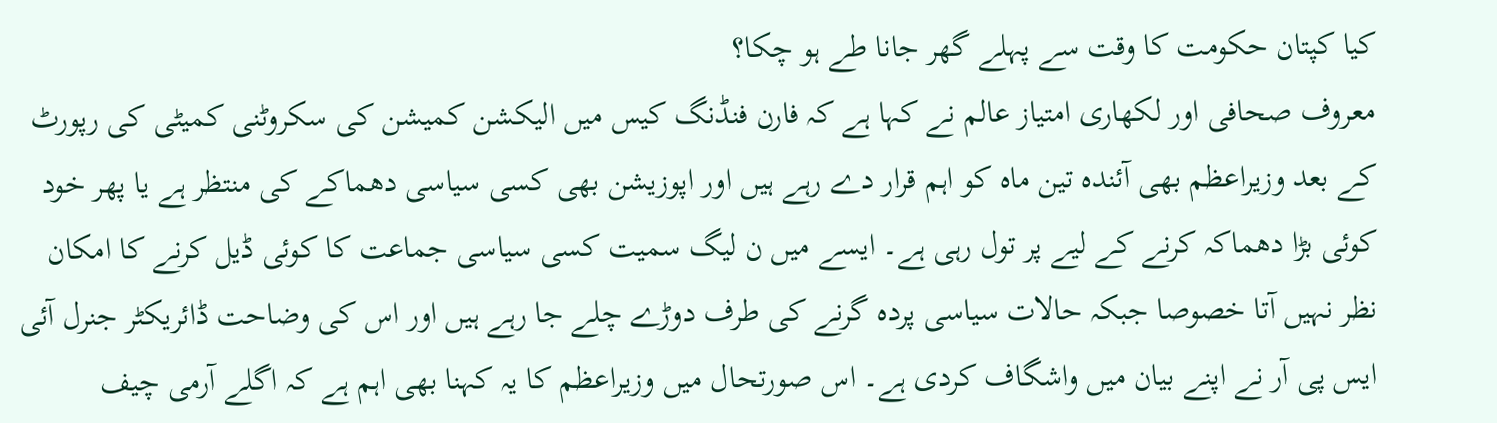کیا کپتان حکومت کا وقت سے پہلے گھر جانا طے ہو چکا؟
معروف صحافی اور لکھاری امتیاز عالم نے کہا ہے کہ فارن فنڈنگ کیس میں الیکشن کمیشن کی سکروٹنی کمیٹی کی رپورٹ کے بعد وزیراعظم بھی آئندہ تین ماہ کو اہم قرار دے رہے ہیں اور اپوزیشن بھی کسی سیاسی دھماکے کی منتظر ہے یا پھر خود کوئی بڑا دھماکہ کرنے کے لیے پر تول رہی ہے۔ ایسے میں ن لیگ سمیت کسی سیاسی جماعت کا کوئی ڈیل کرنے کا امکان نظر نہیں آتا خصوصا جبکہ حالات سیاسی پردہ گرنے کی طرف دوڑے چلے جا رہے ہیں اور اس کی وضاحت ڈائریکٹر جنرل آئی ایس پی آر نے اپنے بیان میں واشگاف کردی ہے۔ اس صورتحال میں وزیراعظم کا یہ کہنا بھی اہم ہے کہ اگلے آرمی چیف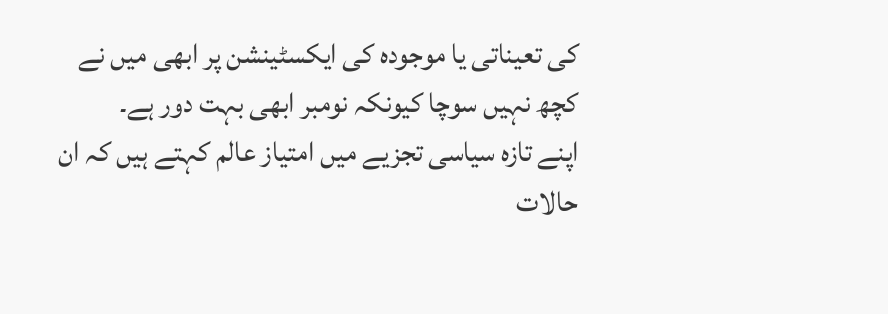کی تعیناتی یا موجودہ کی ایکسٹینشن پر ابھی میں نے کچھ نہیں سوچا کیونکہ نومبر ابھی بہت دور ہے۔
اپنے تازہ سیاسی تجزیے میں امتیاز عالم کہتے ہیں کہ ان حالات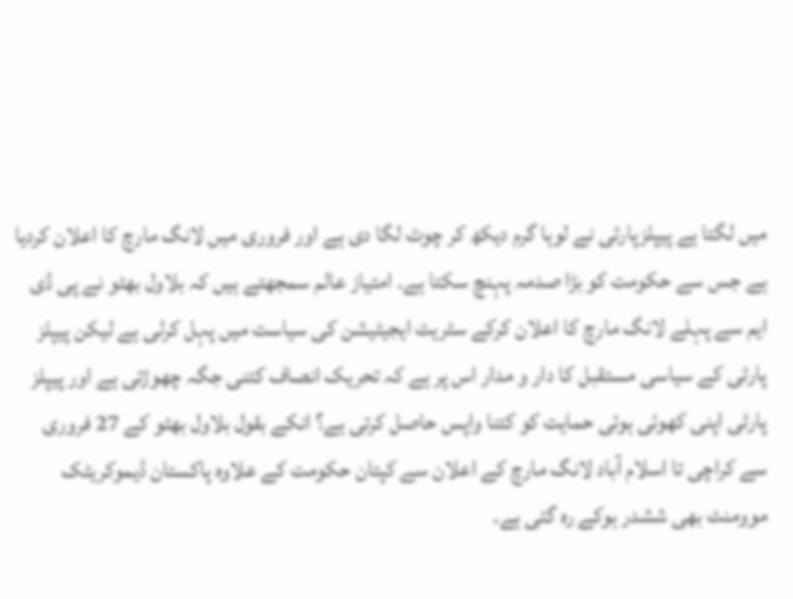میں لگتا ہے پیپلزپارٹی نے لوہا گرم دیکھ کر چوٹ لگا دی ہے اور فروری میں لانگ مارچ کا اعلان کردیا ہے جس سے حکومت کو بڑا صدمہ پہنچ سکتا ہے۔ امتیاز عالم سمجھتے ہیں کہ بلاول بھٹو نے پی ڈی ایم سے پہلے لانگ مارچ کا اعلان کرکے سٹریٹ ایجیٹیشن کی سیاست میں پہل کرلی ہے لیکن پیپلز پارٹی کے سیاسی مستقبل کا دار و مدار اس پر ہے کہ تحریک انصاف کتنی جگہ چھوڑتی ہے اور پیپلز پارٹی اپنی کھوئی ہوئی حمایت کو کتنا واپس حاصل کرتی ہے؟ انکے بقول بلاول بھٹو کے 27 فروری سے کراچی تا اسلام آباد لانگ مارچ کے اعلان سے کپتان حکومت کے علاوہ پاکستان ڈیموکریٹک موومنٹ بھی ششدر ہوکے رہ گئی ہے۔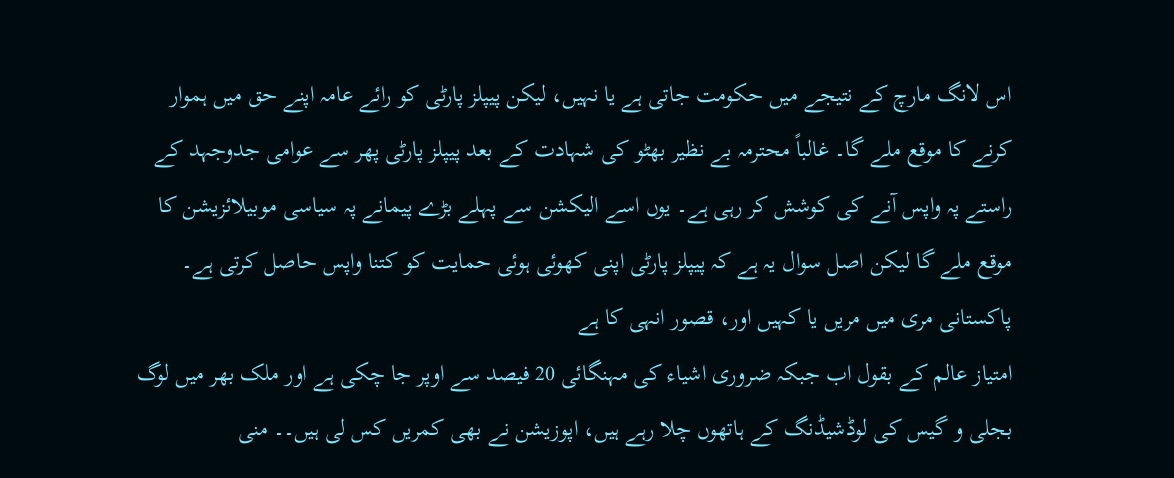اس لانگ مارچ کے نتیجے میں حکومت جاتی ہے یا نہیں، لیکن پیپلز پارٹی کو رائے عامہ اپنے حق میں ہموار کرنے کا موقع ملے گا۔ غالباً محترمہ بے نظیر بھٹو کی شہادت کے بعد پیپلز پارٹی پھر سے عوامی جدوجہد کے راستے پہ واپس آنے کی کوشش کر رہی ہے۔ یوں اسے الیکشن سے پہلے بڑے پیمانے پہ سیاسی موبیلائزیشن کا موقع ملے گا لیکن اصل سوال یہ ہے کہ پیپلز پارٹی اپنی کھوئی ہوئی حمایت کو کتنا واپس حاصل کرتی ہے۔
پاکستانی مری میں مریں یا کہیں اور، قصور انہی کا ہے
امتیاز عالم کے بقول اب جبکہ ضروری اشیاء کی مہنگائی 20 فیصد سے اوپر جا چکی ہے اور ملک بھر میں لوگ بجلی و گیس کی لوڈشیڈنگ کے ہاتھوں چلا رہے ہیں، اپوزیشن نے بھی کمریں کس لی ہیں۔۔ منی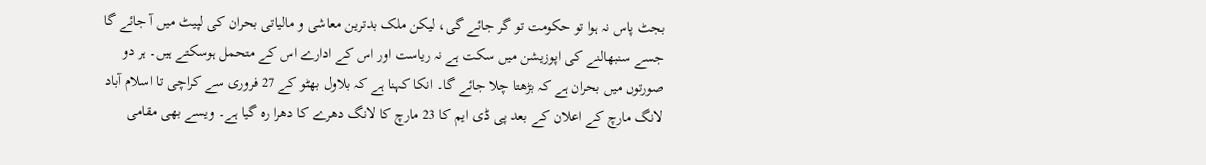بجٹ پاس نہ ہوا تو حکومت تو گر جائے گی، لیکن ملک بدترین معاشی و مالیاتی بحران کی لپیٹ میں آ جائے گا جسے سنبھالنے کی اپوزیشن میں سکت ہے نہ ریاست اور اس کے ادارے اس کے متحمل ہوسکتے ہیں۔ ہر دو صورتوں میں بحران ہے کہ بڑھتا چلا جائے گا۔ انکا کہنا ہے کہ بلاول بھٹو کے 27 فروری سے کراچی تا اسلام آباد لانگ مارچ کے اعلان کے بعد پی ڈی ایم کا 23 مارچ کا لانگ دھرے کا دھرا رہ گیا ہے۔ ویسے بھی مقامی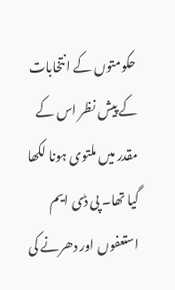حکومتوں کے انتخابات کے پیش نظر اس کے مقدر میں ملتوی ہونا لکھا گیا تھا۔ پی ڈی ایم استعفوں اور دھرنے کی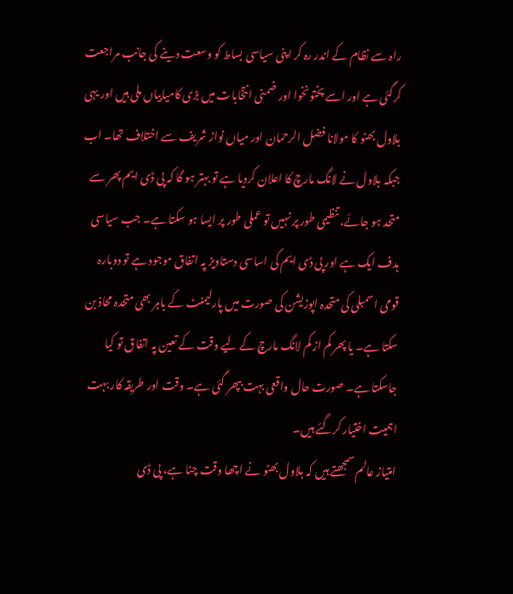راہ سے نظام کے اندر رہ کر اپنی سیاسی بساط کو وسعت دینے کی جانب مراجعت کرگئی ہے اور اسے پختونخوا اور ضمنی انتخابات میں بڑی کامیابیاں ملی ہیں اور یہی بلاول بھٹو کا مولانا فضل الرحمان اور میاں نواز شریف سے اختلاف تھا۔ اب جبکہ بلاول نے لانگ مارچ کا اعلان کردیا ہے تو بہتر ہو گا کہ پی ڈی ایم پھر سے متحد ہو جائے، تنظیمی طور پر نہیں تو عملی طور پر ایسا ہو سکتا ہے۔ جب سیاسی ہدف ایک ہے اور پی ڈی ایم کی اساسی دستاویز پہ اتفاق موجود ہے تو دوبارہ قومی اسمبلی کی متحدہ اپوزیشن کی صورت میں پارلیمنٹ کے باہر بھی متحدہ محاذ بن سکتا ہے۔ یا پھر کم از کم لانگ مارچ کے لیے وقت کے تعین پہ اتفاق تو کیا جاسکتا ہے۔ صورت حال واقعی بہت بپھر گئی ہے۔ وقت اور طریقہ کار بہت اہمیت اختیار کرگئے ہیں۔
امتیاز عالم سمجھتے ہیں کہ بلاول بھٹو نے اچھا وقت چنا ہے، پی ڈی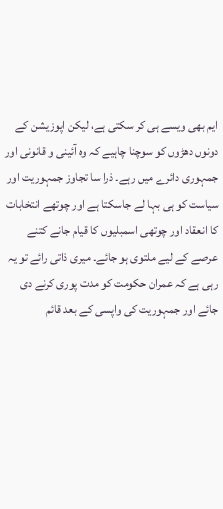ایم بھی ویسے ہی کر سکتی ہے، لیکن اپوزیشن کے دونوں دھڑوں کو سوچنا چاہیے کہ وہ آئینی و قانونی اور جمہوری دائرے میں رہے۔ ذرا سا تجاوز جمہوریت اور سیاست کو ہی بہا لے جاسکتا ہے اور چوتھے انتخابات کا انعقاد اور چوتھی اسمبلیوں کا قیام جانے کتنے عرصے کے لیے ملتوی ہو جائے۔ میری ذاتی رائے تو یہ رہی ہے کہ عمران حکومت کو مدت پوری کرنے دی جائے اور جمہوریت کی واپسی کے بعد قائم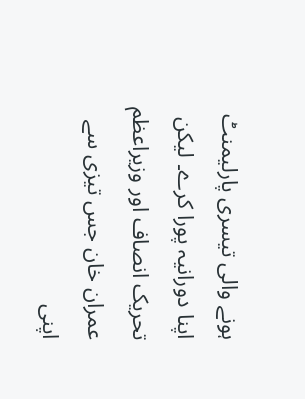ہونے والی تیسری پارلیمنٹ اپنا دورانیہ پورا کرے۔ لیکن تحریک انصاف اور وزیراعظم عمران خان جس تیزی سے اپنی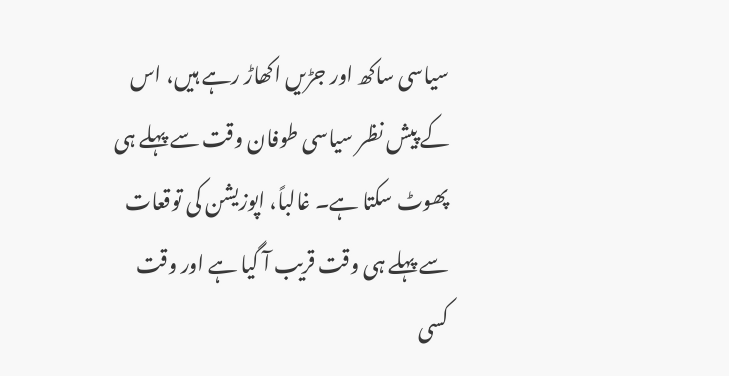سیاسی ساکھ اور جڑیں اکھاڑ رہے ہیں، اس کے پیش نظر سیاسی طوفان وقت سے پہلے ہی پھوٹ سکتا ہے۔ غالباً، اپوزیشن کی توقعات سے پہلے ہی وقت قریب آ گیا ہے اور وقت کسی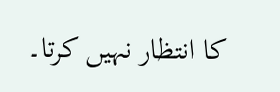کا انتظار نہیں کرتا۔